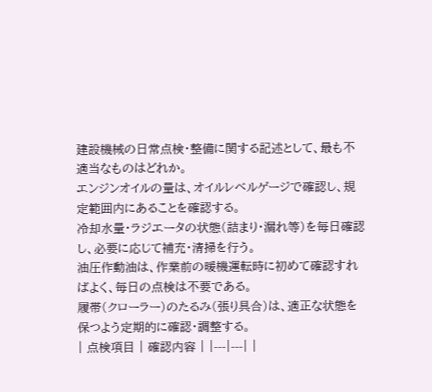建設機械の日常点検・整備に関する記述として、最も不適当なものはどれか。
エンジンオイルの量は、オイルレベルゲージで確認し、規定範囲内にあることを確認する。
冷却水量・ラジエータの状態(詰まり・漏れ等)を毎日確認し、必要に応じて補充・清掃を行う。
油圧作動油は、作業前の暖機運転時に初めて確認すればよく、毎日の点検は不要である。
履帯(クローラー)のたるみ(張り具合)は、適正な状態を保つよう定期的に確認・調整する。
| 点検項目 | 確認内容 | |---|---| |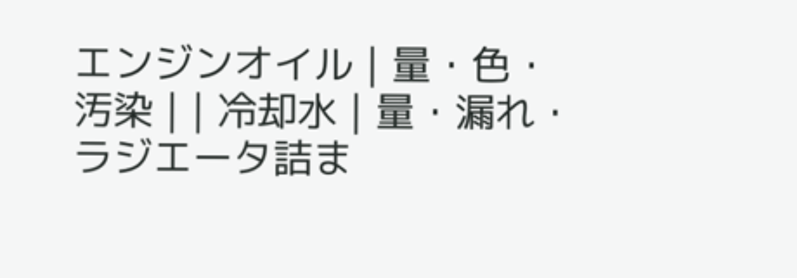エンジンオイル | 量・色・汚染 | | 冷却水 | 量・漏れ・ラジエータ詰ま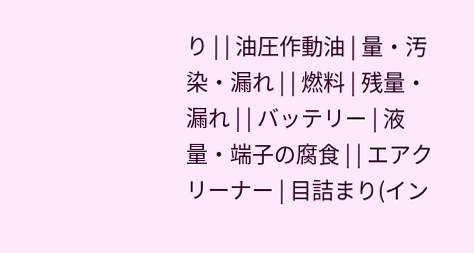り | | 油圧作動油 | 量・汚染・漏れ | | 燃料 | 残量・漏れ | | バッテリー | 液量・端子の腐食 | | エアクリーナー | 目詰まり(イン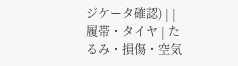ジケータ確認) | | 履帯・タイヤ | たるみ・損傷・空気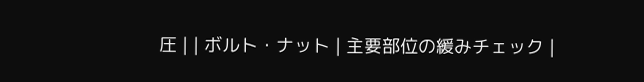圧 | | ボルト・ナット | 主要部位の緩みチェック |